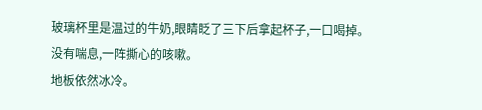玻璃杯里是温过的牛奶,眼睛眨了三下后拿起杯子,一口喝掉。
没有喘息,一阵撕心的咳嗽。
地板依然冰冷。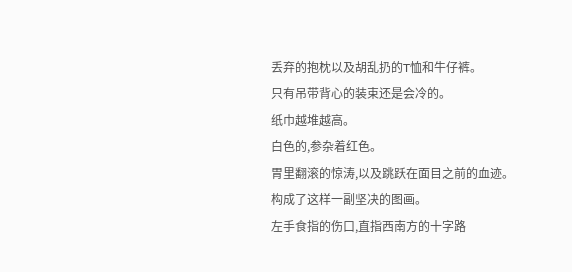丢弃的抱枕以及胡乱扔的T恤和牛仔裤。
只有吊带背心的装束还是会冷的。
纸巾越堆越高。
白色的,参杂着红色。
胃里翻滚的惊涛,以及跳跃在面目之前的血迹。
构成了这样一副坚决的图画。
左手食指的伤口,直指西南方的十字路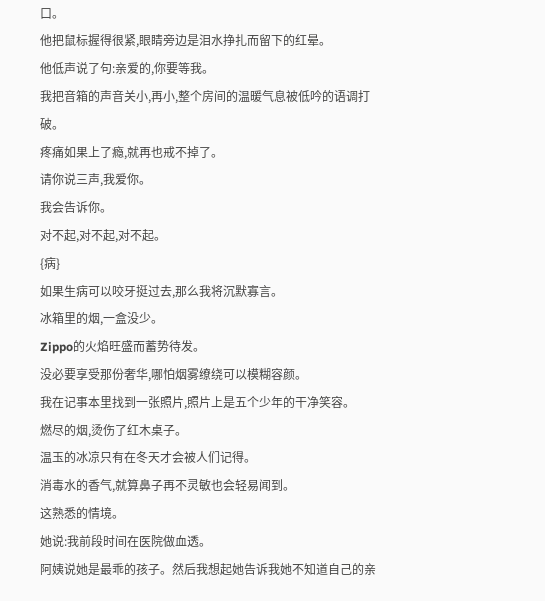口。
他把鼠标握得很紧,眼睛旁边是泪水挣扎而留下的红晕。
他低声说了句:亲爱的,你要等我。
我把音箱的声音关小,再小,整个房间的温暖气息被低吟的语调打破。
疼痛如果上了瘾,就再也戒不掉了。
请你说三声,我爱你。
我会告诉你。
对不起,对不起,对不起。
{病}
如果生病可以咬牙挺过去,那么我将沉默寡言。
冰箱里的烟,一盒没少。
Zippo的火焰旺盛而蓄势待发。
没必要享受那份奢华,哪怕烟雾缭绕可以模糊容颜。
我在记事本里找到一张照片,照片上是五个少年的干净笑容。
燃尽的烟,烫伤了红木桌子。
温玉的冰凉只有在冬天才会被人们记得。
消毒水的香气,就算鼻子再不灵敏也会轻易闻到。
这熟悉的情境。
她说:我前段时间在医院做血透。
阿姨说她是最乖的孩子。然后我想起她告诉我她不知道自己的亲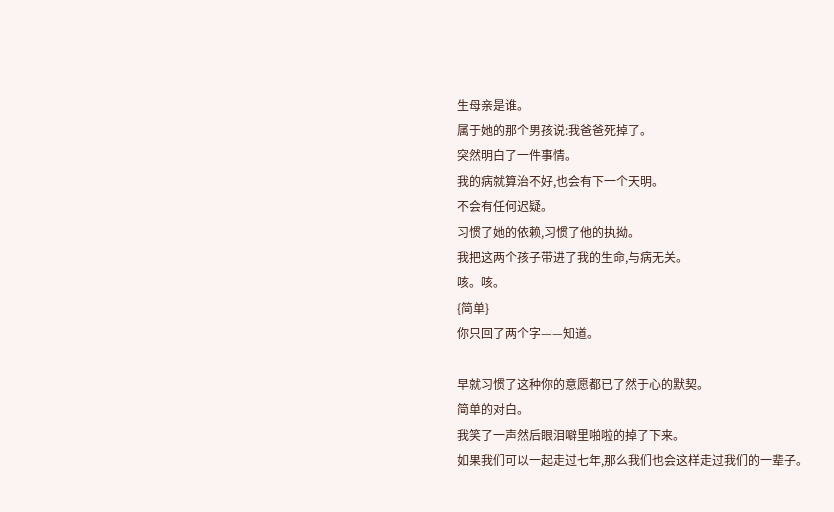生母亲是谁。
属于她的那个男孩说:我爸爸死掉了。
突然明白了一件事情。
我的病就算治不好,也会有下一个天明。
不会有任何迟疑。
习惯了她的依赖,习惯了他的执拗。
我把这两个孩子带进了我的生命,与病无关。
咳。咳。
{简单}
你只回了两个字——知道。

早就习惯了这种你的意愿都已了然于心的默契。
简单的对白。
我笑了一声然后眼泪噼里啪啦的掉了下来。
如果我们可以一起走过七年,那么我们也会这样走过我们的一辈子。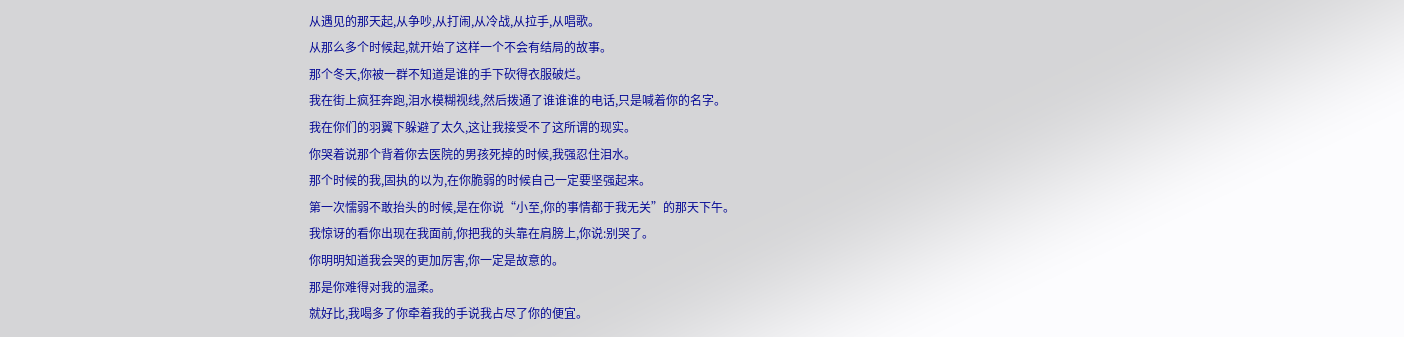从遇见的那天起,从争吵,从打闹,从冷战,从拉手,从唱歌。
从那么多个时候起,就开始了这样一个不会有结局的故事。
那个冬天,你被一群不知道是谁的手下砍得衣服破烂。
我在街上疯狂奔跑,泪水模糊视线,然后拨通了谁谁谁的电话,只是喊着你的名字。
我在你们的羽翼下躲避了太久,这让我接受不了这所谓的现实。
你哭着说那个背着你去医院的男孩死掉的时候,我强忍住泪水。
那个时候的我,固执的以为,在你脆弱的时候自己一定要坚强起来。
第一次懦弱不敢抬头的时候,是在你说“小至,你的事情都于我无关”的那天下午。
我惊讶的看你出现在我面前,你把我的头靠在肩膀上,你说:别哭了。
你明明知道我会哭的更加厉害,你一定是故意的。
那是你难得对我的温柔。
就好比,我喝多了你牵着我的手说我占尽了你的便宜。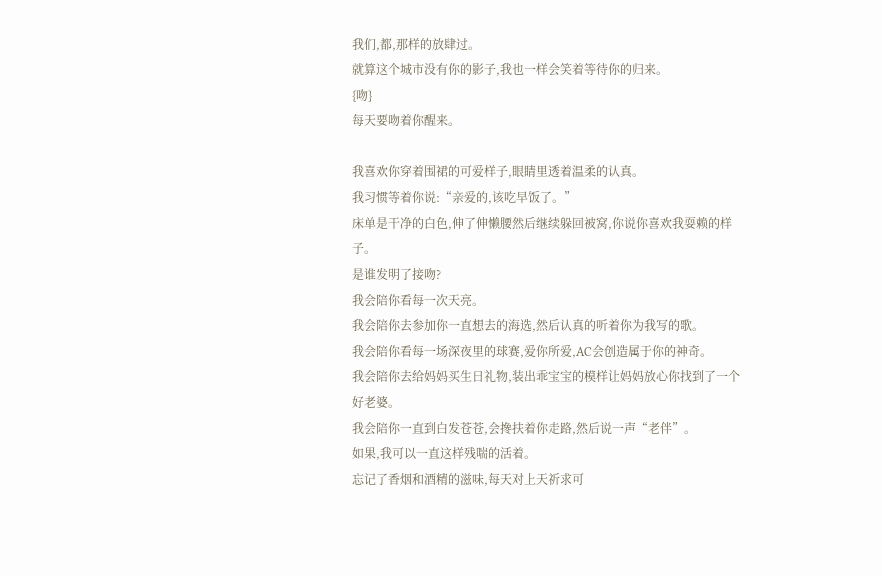我们,都,那样的放肆过。
就算这个城市没有你的影子,我也一样会笑着等待你的归来。
{吻}
每天要吻着你醒来。

我喜欢你穿着围裙的可爱样子,眼睛里透着温柔的认真。
我习惯等着你说:“亲爱的,该吃早饭了。”
床单是干净的白色,伸了伸懒腰然后继续躲回被窝,你说你喜欢我耍赖的样子。
是谁发明了接吻?
我会陪你看每一次天亮。
我会陪你去参加你一直想去的海选,然后认真的听着你为我写的歌。
我会陪你看每一场深夜里的球赛,爱你所爱,AC会创造属于你的神奇。
我会陪你去给妈妈买生日礼物,装出乖宝宝的模样让妈妈放心你找到了一个好老婆。
我会陪你一直到白发苍苍,会搀扶着你走路,然后说一声“老伴”。
如果,我可以一直这样残喘的活着。
忘记了香烟和酒精的滋味,每天对上天祈求可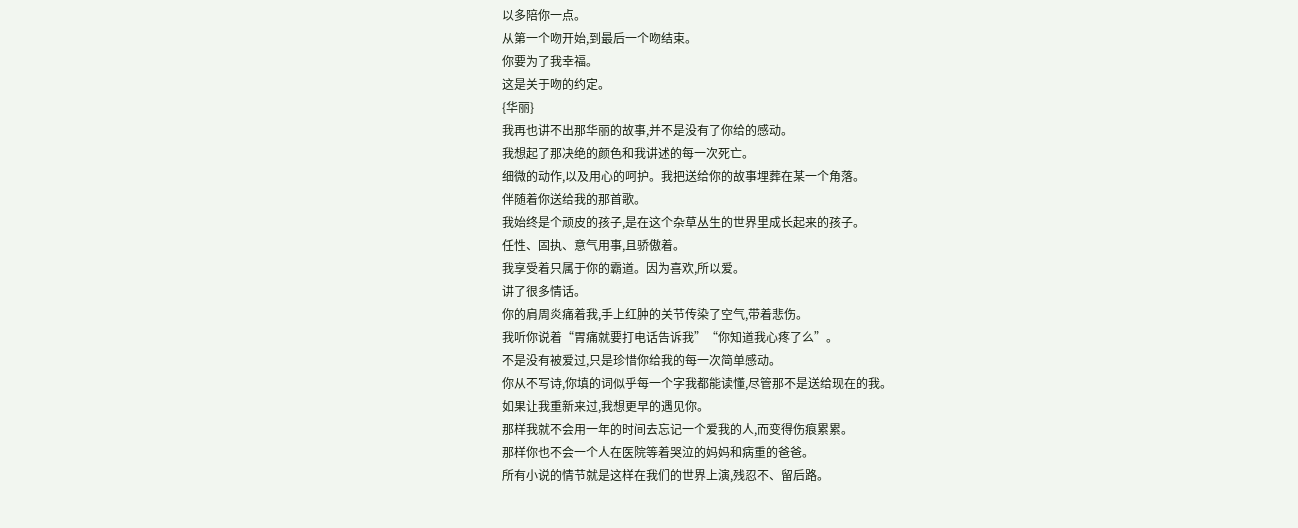以多陪你一点。
从第一个吻开始,到最后一个吻结束。
你要为了我幸福。
这是关于吻的约定。
{华丽}
我再也讲不出那华丽的故事,并不是没有了你给的感动。
我想起了那决绝的颜色和我讲述的每一次死亡。
细微的动作,以及用心的呵护。我把送给你的故事埋葬在某一个角落。
伴随着你送给我的那首歌。
我始终是个顽皮的孩子,是在这个杂草丛生的世界里成长起来的孩子。
任性、固执、意气用事,且骄傲着。
我享受着只属于你的霸道。因为喜欢,所以爱。
讲了很多情话。
你的肩周炎痛着我,手上红肿的关节传染了空气,带着悲伤。
我听你说着“胃痛就要打电话告诉我”“你知道我心疼了么”。
不是没有被爱过,只是珍惜你给我的每一次简单感动。
你从不写诗,你填的词似乎每一个字我都能读懂,尽管那不是送给现在的我。
如果让我重新来过,我想更早的遇见你。
那样我就不会用一年的时间去忘记一个爱我的人,而变得伤痕累累。
那样你也不会一个人在医院等着哭泣的妈妈和病重的爸爸。
所有小说的情节就是这样在我们的世界上演,残忍不、留后路。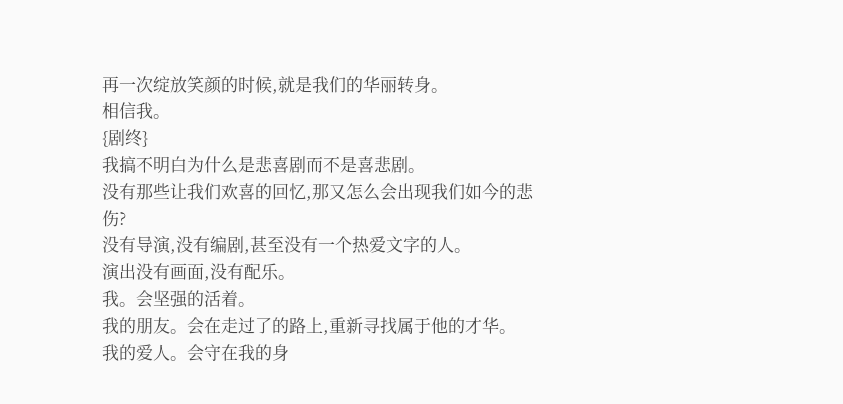再一次绽放笑颜的时候,就是我们的华丽转身。
相信我。
{剧终}
我搞不明白为什么是悲喜剧而不是喜悲剧。
没有那些让我们欢喜的回忆,那又怎么会出现我们如今的悲伤?
没有导演,没有编剧,甚至没有一个热爱文字的人。
演出没有画面,没有配乐。
我。会坚强的活着。
我的朋友。会在走过了的路上,重新寻找属于他的才华。
我的爱人。会守在我的身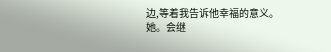边,等着我告诉他幸福的意义。
她。会继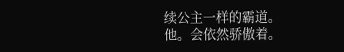续公主一样的霸道。
他。会依然骄傲着。